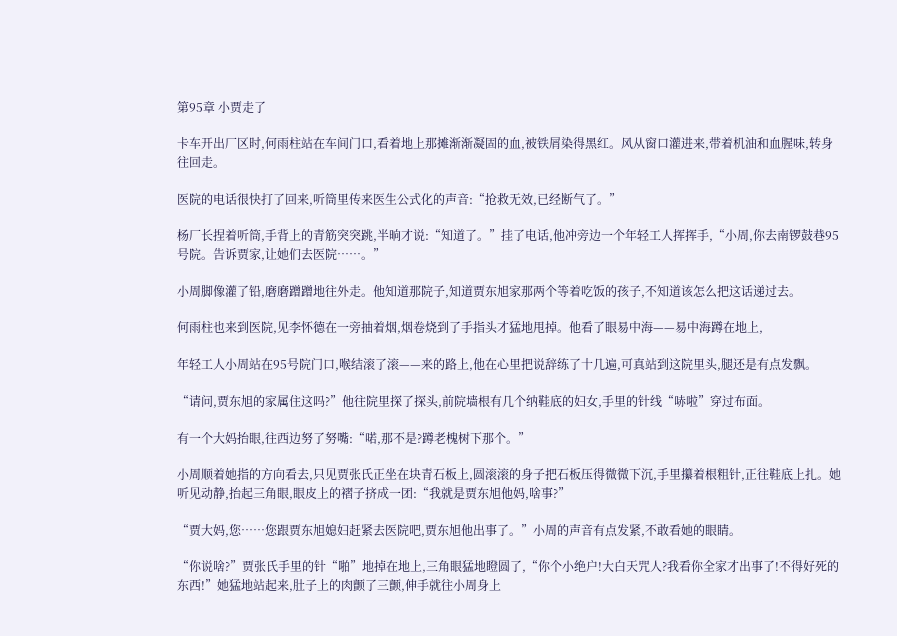第95章 小贾走了

卡车开出厂区时,何雨柱站在车间门口,看着地上那摊渐渐凝固的血,被铁屑染得黑红。风从窗口灌进来,带着机油和血腥味,转身往回走。

医院的电话很快打了回来,听筒里传来医生公式化的声音:“抢救无效,已经断气了。”

杨厂长捏着听筒,手背上的青筋突突跳,半晌才说:“知道了。”挂了电话,他冲旁边一个年轻工人挥挥手,“小周,你去南锣鼓巷95号院。告诉贾家,让她们去医院……。”

小周脚像灌了铅,磨磨蹭蹭地往外走。他知道那院子,知道贾东旭家那两个等着吃饭的孩子,不知道该怎么把这话递过去。

何雨柱也来到医院,见李怀德在一旁抽着烟,烟卷烧到了手指头才猛地甩掉。他看了眼易中海——易中海蹲在地上,

年轻工人小周站在95号院门口,喉结滚了滚——来的路上,他在心里把说辞练了十几遍,可真站到这院里头,腿还是有点发飘。

“请问,贾东旭的家属住这吗?”他往院里探了探头,前院墙根有几个纳鞋底的妇女,手里的针线“哧啦”穿过布面。

有一个大妈抬眼,往西边努了努嘴:“喏,那不是?蹲老槐树下那个。”

小周顺着她指的方向看去,只见贾张氏正坐在块青石板上,圆滚滚的身子把石板压得微微下沉,手里攥着根粗针,正往鞋底上扎。她听见动静,抬起三角眼,眼皮上的褶子挤成一团:“我就是贾东旭他妈,啥事?”

“贾大妈,您……您跟贾东旭媳妇赶紧去医院吧,贾东旭他出事了。”小周的声音有点发紧,不敢看她的眼睛。

“你说啥?”贾张氏手里的针“啪”地掉在地上,三角眼猛地瞪圆了,“你个小绝户!大白天咒人?我看你全家才出事了!不得好死的东西!”她猛地站起来,肚子上的肉颤了三颤,伸手就往小周身上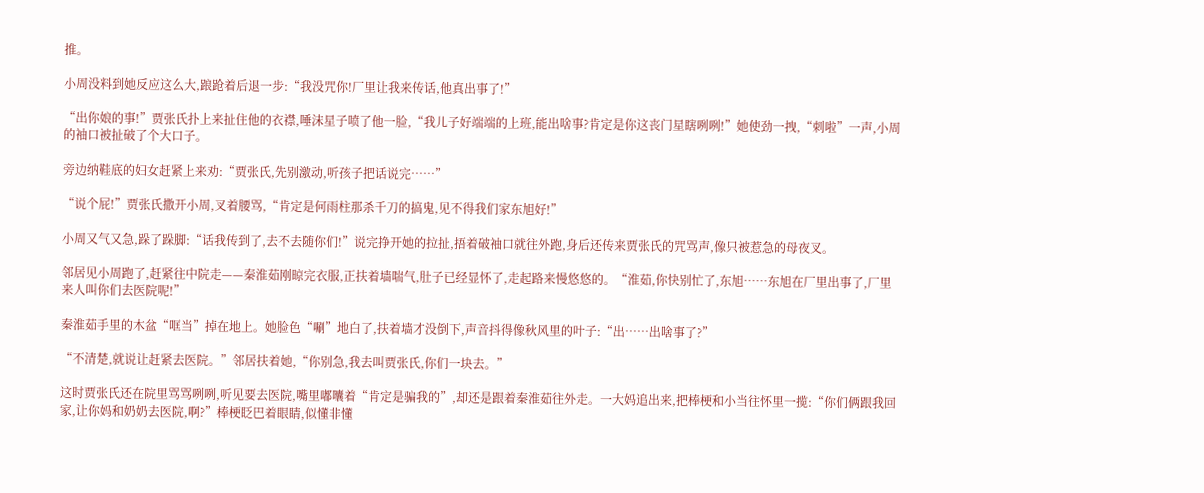推。

小周没料到她反应这么大,踉跄着后退一步:“我没咒你!厂里让我来传话,他真出事了!”

“出你娘的事!”贾张氏扑上来扯住他的衣襟,唾沫星子喷了他一脸,“我儿子好端端的上班,能出啥事?肯定是你这丧门星瞎咧咧!”她使劲一拽,“刺啦”一声,小周的袖口被扯破了个大口子。

旁边纳鞋底的妇女赶紧上来劝:“贾张氏,先别激动,听孩子把话说完……”

“说个屁!”贾张氏撒开小周,叉着腰骂,“肯定是何雨柱那杀千刀的搞鬼,见不得我们家东旭好!”

小周又气又急,跺了跺脚:“话我传到了,去不去随你们!”说完挣开她的拉扯,捂着破袖口就往外跑,身后还传来贾张氏的咒骂声,像只被惹急的母夜叉。

邻居见小周跑了,赶紧往中院走——秦淮茹刚晾完衣服,正扶着墙喘气,肚子已经显怀了,走起路来慢悠悠的。“淮茹,你快别忙了,东旭……东旭在厂里出事了,厂里来人叫你们去医院呢!”

秦淮茹手里的木盆“哐当”掉在地上。她脸色“唰”地白了,扶着墙才没倒下,声音抖得像秋风里的叶子:“出……出啥事了?”

“不清楚,就说让赶紧去医院。”邻居扶着她,“你别急,我去叫贾张氏,你们一块去。”

这时贾张氏还在院里骂骂咧咧,听见要去医院,嘴里嘟囔着“肯定是骗我的”,却还是跟着秦淮茹往外走。一大妈追出来,把棒梗和小当往怀里一揽:“你们俩跟我回家,让你妈和奶奶去医院,啊?”棒梗眨巴着眼睛,似懂非懂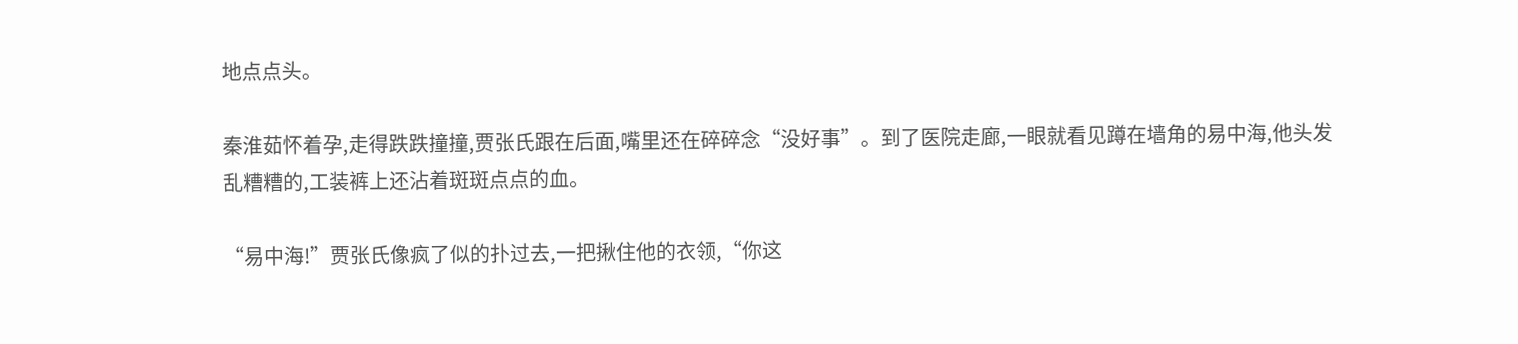地点点头。

秦淮茹怀着孕,走得跌跌撞撞,贾张氏跟在后面,嘴里还在碎碎念“没好事”。到了医院走廊,一眼就看见蹲在墙角的易中海,他头发乱糟糟的,工装裤上还沾着斑斑点点的血。

“易中海!”贾张氏像疯了似的扑过去,一把揪住他的衣领,“你这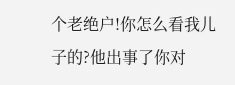个老绝户!你怎么看我儿子的?他出事了你对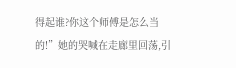得起谁?你这个师傅是怎么当的!”她的哭喊在走廊里回荡,引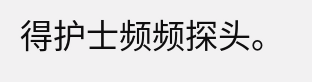得护士频频探头。